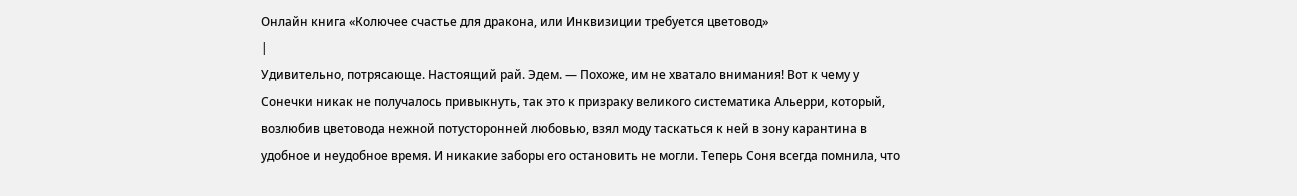Онлайн книга «Колючее счастье для дракона, или Инквизиции требуется цветовод»
|
Удивительно, потрясающе. Настоящий рай. Эдем. — Похоже, им не хватало внимания! Вот к чему у Сонечки никак не получалось привыкнуть, так это к призраку великого систематика Альерри, который, возлюбив цветовода нежной потусторонней любовью, взял моду таскаться к ней в зону карантина в удобное и неудобное время. И никакие заборы его остановить не могли. Теперь Соня всегда помнила, что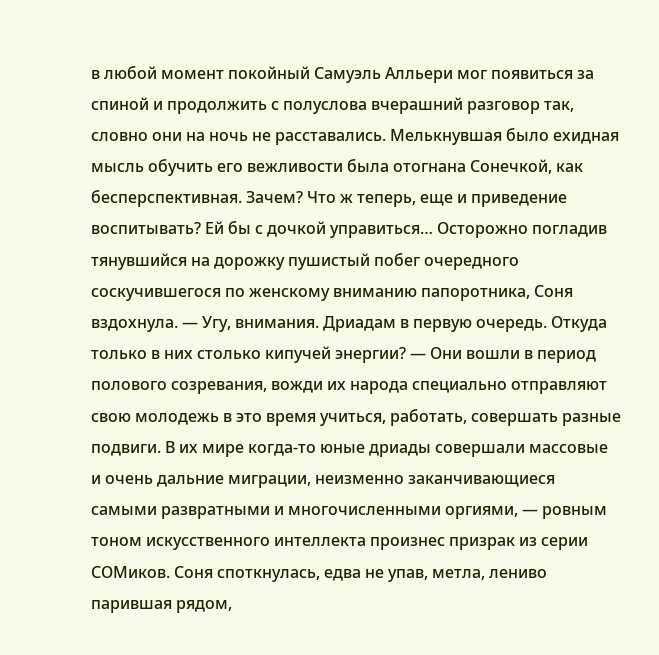в любой момент покойный Самуэль Алльери мог появиться за спиной и продолжить с полуслова вчерашний разговор так, словно они на ночь не расставались. Мелькнувшая было ехидная мысль обучить его вежливости была отогнана Сонечкой, как бесперспективная. Зачем? Что ж теперь, еще и приведение воспитывать? Ей бы с дочкой управиться… Осторожно погладив тянувшийся на дорожку пушистый побег очередного соскучившегося по женскому вниманию папоротника, Соня вздохнула. — Угу, внимания. Дриадам в первую очередь. Откуда только в них столько кипучей энергии? — Они вошли в период полового созревания, вожди их народа специально отправляют свою молодежь в это время учиться, работать, совершать разные подвиги. В их мире когда-то юные дриады совершали массовые и очень дальние миграции, неизменно заканчивающиеся самыми развратными и многочисленными оргиями, — ровным тоном искусственного интеллекта произнес призрак из серии СОМиков. Соня споткнулась, едва не упав, метла, лениво парившая рядом,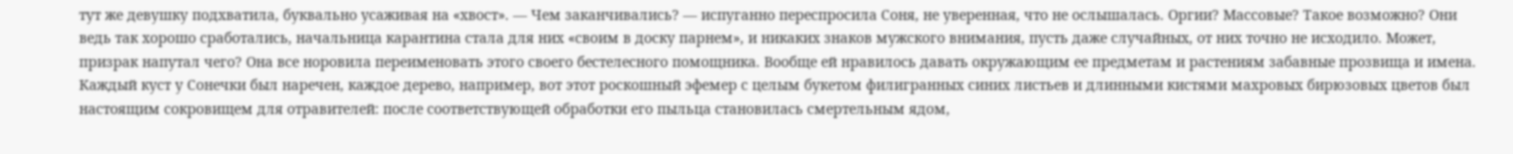тут же девушку подхватила, буквально усаживая на «хвост». — Чем заканчивались? — испуганно переспросила Соня, не уверенная, что не ослышалась. Оргии? Массовые? Такое возможно? Они ведь так хорошо сработались, начальница карантина стала для них «своим в доску парнем», и никаких знаков мужского внимания, пусть даже случайных, от них точно не исходило. Может, призрак напутал чего? Она все норовила переименовать этого своего бестелесного помощника. Вообще ей нравилось давать окружающим ее предметам и растениям забавные прозвища и имена. Каждый куст у Сонечки был наречен, каждое дерево, например, вот этот роскошный эфемер с целым букетом филигранных синих листьев и длинными кистями махровых бирюзовых цветов был настоящим сокровищем для отравителей: после соответствующей обработки его пыльца становилась смертельным ядом,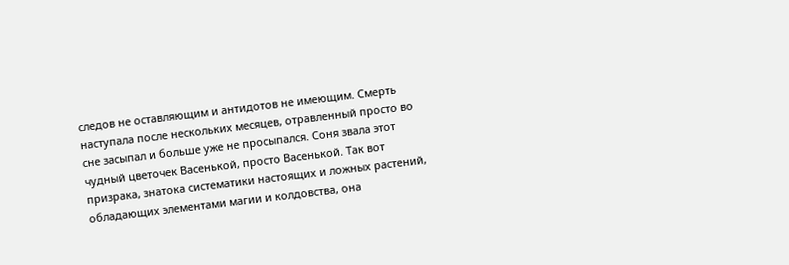следов не оставляющим и антидотов не имеющим. Смерть наступала после нескольких месяцев, отравленный просто во сне засыпал и больше уже не просыпался. Соня звала этот чудный цветочек Васенькой, просто Васенькой. Так вот призрака, знатока систематики настоящих и ложных растений, обладающих элементами магии и колдовства, она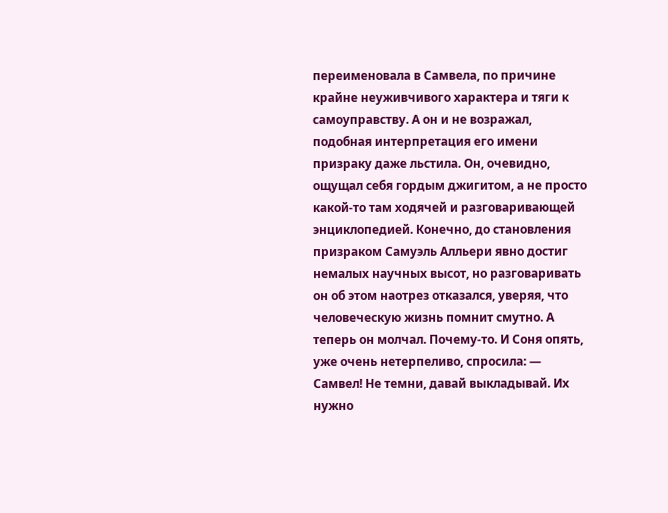переименовала в Самвела, по причине крайне неуживчивого характера и тяги к самоуправству. А он и не возражал, подобная интерпретация его имени призраку даже льстила. Он, очевидно, ощущал себя гордым джигитом, а не просто какой-то там ходячей и разговаривающей энциклопедией. Конечно, до становления призраком Самуэль Алльери явно достиг немалых научных высот, но разговаривать он об этом наотрез отказался, уверяя, что человеческую жизнь помнит смутно. А теперь он молчал. Почему-то. И Соня опять, уже очень нетерпеливо, спросила: — Самвел! Не темни, давай выкладывай. Их нужно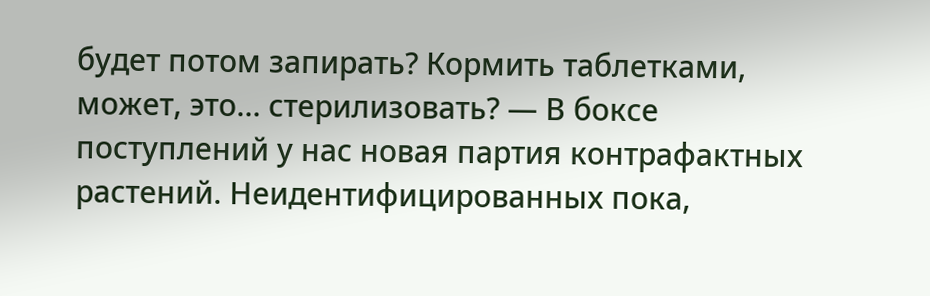будет потом запирать? Кормить таблетками, может, это… стерилизовать? — В боксе поступлений у нас новая партия контрафактных растений. Неидентифицированных пока,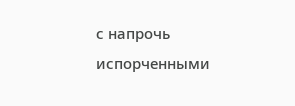с напрочь испорченными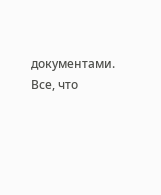документами. Все, что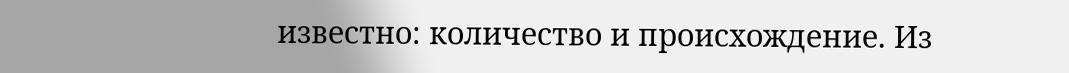известно: количество и происхождение. Из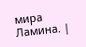мира Ламина. |